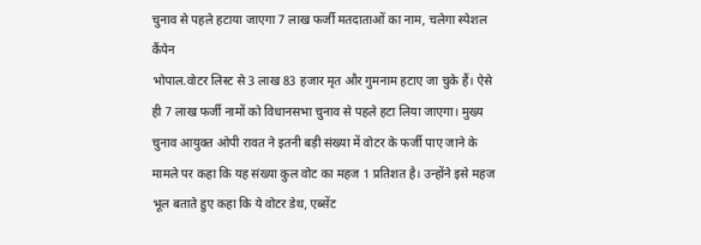चुनाव से पहले हटाया जाएगा 7 लाख फर्जी मतदाताओं का नाम, चलेगा स्पेशल कैंपेन
भोपाल.वोटर लिस्ट से 3 लाख 83 हजार मृत और गुमनाम हटाए जा चुके हैं। ऐसे ही 7 लाख फर्जी नामों को विधानसभा चुनाव से पहले हटा लिया जाएगा। मुख्य चुनाव आयुक्त ओपी रावत ने इतनी बड़ी संख्या में वोटर के फर्जी पाए जाने के मामले पर कहा कि यह संख्या कुल वोट का महज 1 प्रतिशत है। उन्होंने इसे महज भूल बताते हुए कहा कि ये वोटर डेथ, एब्सेंट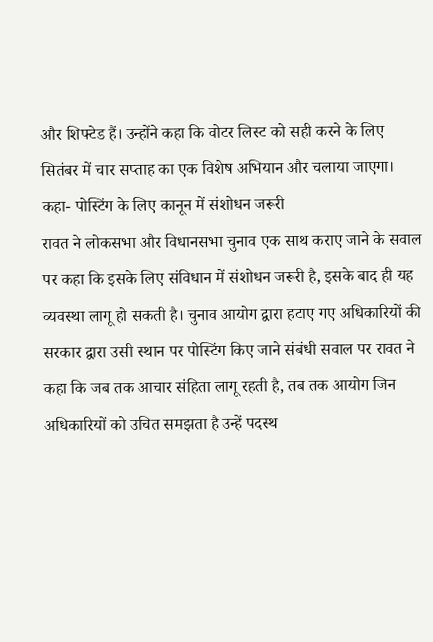और शिफ्टेड हैं। उन्होंने कहा कि वोटर लिस्ट को सही करने के लिए सितंबर में चार सप्ताह का एक विशेष अभियान और चलाया जाएगा।
कहा- पोस्टिंग के लिए कानून में संशोधन जरूरी
रावत ने लोकसभा और विधानसभा चुनाव एक साथ कराए जाने के सवाल पर कहा कि इसके लिए संविधान में संशोधन जरूरी है, इसके बाद ही यह व्यवस्था लागू हो सकती है। चुनाव आयोग द्वारा हटाए गए अधिकारियों की सरकार द्वारा उसी स्थान पर पोस्टिंग किए जाने संबंधी सवाल पर रावत ने कहा कि जब तक आचार संहिता लागू रहती है, तब तक आयोग जिन अधिकारियों को उचित समझता है उन्हें पदस्थ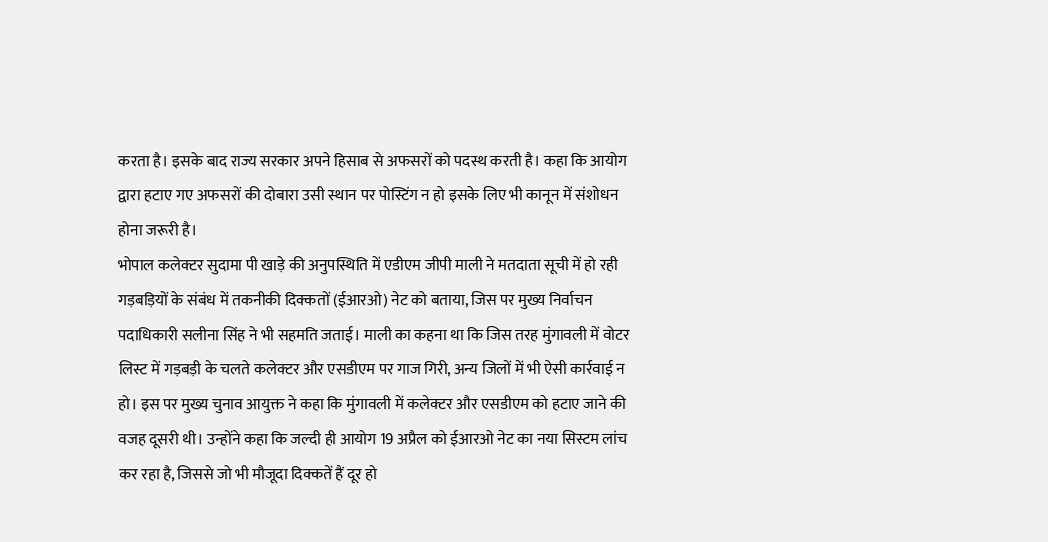करता है। इसके बाद राज्य सरकार अपने हिसाब से अफसरों को पदस्थ करती है। कहा कि आयोग द्वारा हटाए गए अफसरों की दोबारा उसी स्थान पर पोस्टिंग न हो इसके लिए भी कानून में संशोधन होना जरूरी है।
भोपाल कलेक्टर सुदामा पी खाड़े की अनुपस्थिति में एडीएम जीपी माली ने मतदाता सूची में हो रही गड़बड़ियों के संबंध में तकनीकी दिक्कतों (ईआरओ) नेट को बताया, जिस पर मुख्य निर्वाचन पदाधिकारी सलीना सिंह ने भी सहमति जताई। माली का कहना था कि जिस तरह मुंगावली में वोटर लिस्ट में गड़बड़ी के चलते कलेक्टर और एसडीएम पर गाज गिरी, अन्य जिलों में भी ऐसी कार्रवाई न हो। इस पर मुख्य चुनाव आयुक्त ने कहा कि मुंगावली में कलेक्टर और एसडीएम को हटाए जाने की वजह दूसरी थी। उन्होंने कहा कि जल्दी ही आयोग 19 अप्रैल को ईआरओ नेट का नया सिस्टम लांच कर रहा है, जिससे जो भी मौजूदा दिक्कतें हैं दूर हो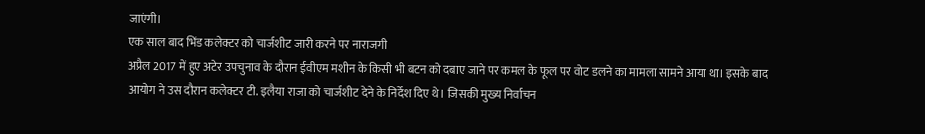जाएंगी।
एक साल बाद भिंड कलेक्टर को चार्जशीट जारी करने पर नाराजगी
अप्रैल 2017 में हुए अटेर उपचुनाव के दौरान ईवीएम मशीन के किसी भी बटन को दबाए जाने पर कमल के फूल पर वोट डलने का मामला सामने आया था। इसके बाद आयोग ने उस दौरान कलेक्टर टी. इलैया राजा को चार्जशीट देने के निर्देश दिए थे। जिसकी मुख्य निर्वाचन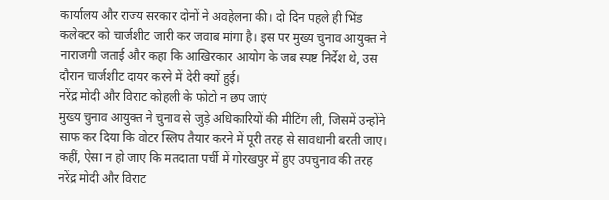कार्यालय और राज्य सरकार दोनों ने अवहेलना की। दो दिन पहले ही भिंड कलेक्टर को चार्जशीट जारी कर जवाब मांगा है। इस पर मुख्य चुनाव आयुक्त ने नाराजगी जताई और कहा कि आखिरकार आयोग के जब स्पष्ट निर्देश थे, उस दौरान चार्जशीट दायर करने में देरी क्यों हुई।
नरेंद्र मोदी और विराट कोहली के फोटो न छप जाएं
मुख्य चुनाव आयुक्त ने चुनाव से जुड़े अधिकारियों की मीटिंग ली, जिसमें उन्होंने साफ कर दिया कि वोटर स्लिप तैयार करने में पूरी तरह से सावधानी बरती जाए। कहीं, ऐसा न हो जाए कि मतदाता पर्ची में गोरखपुर में हुए उपचुनाव की तरह नरेंद्र मोदी और विराट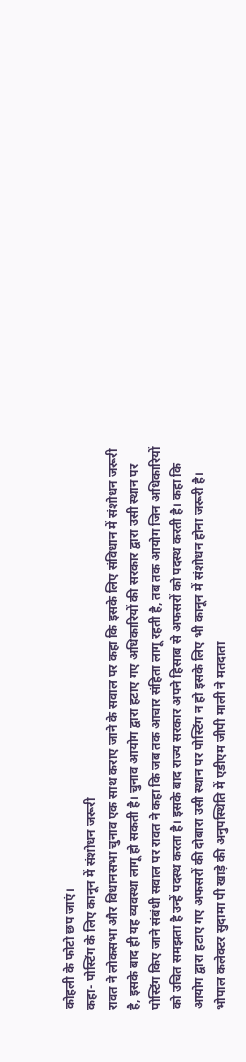कोहली के फोटो छप जाएं।
कहा- पोस्टिंग के लिए कानून में संशोधन जरूरी
रावत ने लोकसभा और विधानसभा चुनाव एक साथ कराए जाने के सवाल पर कहा कि इसके लिए संविधान में संशोधन जरूरी है, इसके बाद ही यह व्यवस्था लागू हो सकती है। चुनाव आयोग द्वारा हटाए गए अधिकारियों की सरकार द्वारा उसी स्थान पर पोस्टिंग किए जाने संबंधी सवाल पर रावत ने कहा कि जब तक आचार संहिता लागू रहती है, तब तक आयोग जिन अधिकारियों को उचित समझता है उन्हें पदस्थ करता है। इसके बाद राज्य सरकार अपने हिसाब से अफसरों को पदस्थ करती है। कहा कि आयोग द्वारा हटाए गए अफसरों की दोबारा उसी स्थान पर पोस्टिंग न हो इसके लिए भी कानून में संशोधन होना जरूरी है।
भोपाल कलेक्टर सुदामा पी खाड़े की अनुपस्थिति में एडीएम जीपी माली ने मतदाता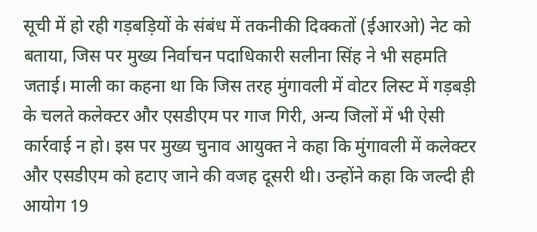सूची में हो रही गड़बड़ियों के संबंध में तकनीकी दिक्कतों (ईआरओ) नेट को बताया, जिस पर मुख्य निर्वाचन पदाधिकारी सलीना सिंह ने भी सहमति जताई। माली का कहना था कि जिस तरह मुंगावली में वोटर लिस्ट में गड़बड़ी के चलते कलेक्टर और एसडीएम पर गाज गिरी, अन्य जिलों में भी ऐसी कार्रवाई न हो। इस पर मुख्य चुनाव आयुक्त ने कहा कि मुंगावली में कलेक्टर और एसडीएम को हटाए जाने की वजह दूसरी थी। उन्होंने कहा कि जल्दी ही आयोग 19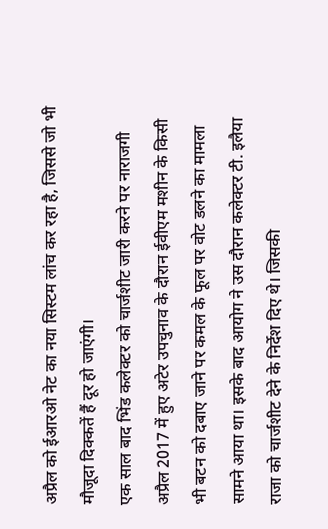अप्रैल को ईआरओ नेट का नया सिस्टम लांच कर रहा है, जिससे जो भी मौजूदा दिक्कतें हैं दूर हो जाएंगी।
एक साल बाद भिंड कलेक्टर को चार्जशीट जारी करने पर नाराजगी
अप्रैल 2017 में हुए अटेर उपचुनाव के दौरान ईवीएम मशीन के किसी भी बटन को दबाए जाने पर कमल के फूल पर वोट डलने का मामला सामने आया था। इसके बाद आयोग ने उस दौरान कलेक्टर टी. इलैया राजा को चार्जशीट देने के निर्देश दिए थे। जिसकी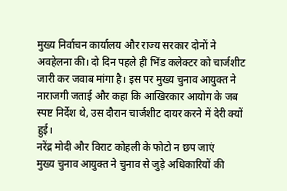मुख्य निर्वाचन कार्यालय और राज्य सरकार दोनों ने अवहेलना की। दो दिन पहले ही भिंड कलेक्टर को चार्जशीट जारी कर जवाब मांगा है। इस पर मुख्य चुनाव आयुक्त ने नाराजगी जताई और कहा कि आखिरकार आयोग के जब स्पष्ट निर्देश थे, उस दौरान चार्जशीट दायर करने में देरी क्यों हुई।
नरेंद्र मोदी और विराट कोहली के फोटो न छप जाएं
मुख्य चुनाव आयुक्त ने चुनाव से जुड़े अधिकारियों की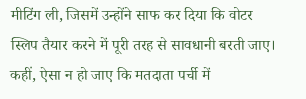मीटिंग ली, जिसमें उन्होंने साफ कर दिया कि वोटर स्लिप तैयार करने में पूरी तरह से सावधानी बरती जाए। कहीं, ऐसा न हो जाए कि मतदाता पर्ची में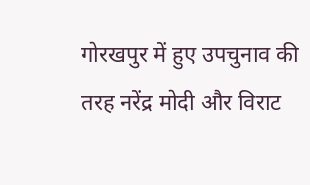गोरखपुर में हुए उपचुनाव की तरह नरेंद्र मोदी और विराट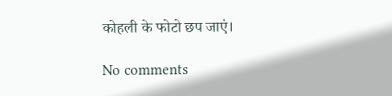कोहली के फोटो छप जाएं।

No comments